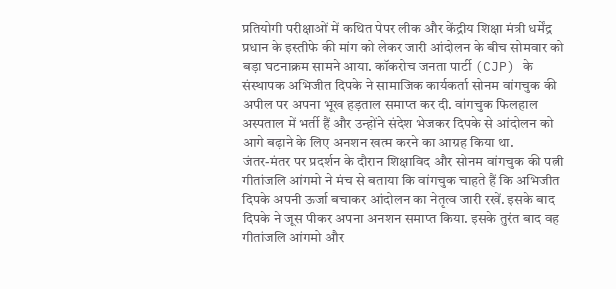प्रतियोगी परीक्षाओं में कथित पेपर लीक और केंद्रीय शिक्षा मंत्री धर्मेंद्र प्रधान के इस्तीफे की मांग को लेकर जारी आंदोलन के बीच सोमवार को बड़ा घटनाक्रम सामने आया. कॉकरोच जनता पार्टी (CJP) के संस्थापक अभिजीत दिपके ने सामाजिक कार्यकर्ता सोनम वांगचुक की अपील पर अपना भूख हड़ताल समाप्त कर दी. वांगचुक फिलहाल अस्पताल में भर्ती हैं और उन्होंने संदेश भेजकर दिपके से आंदोलन को आगे बढ़ाने के लिए अनशन खत्म करने का आग्रह किया था.
जंतर-मंतर पर प्रदर्शन के दौरान शिक्षाविद और सोनम वांगचुक की पत्नी गीतांजलि आंगमो ने मंच से बताया कि वांगचुक चाहते हैं कि अभिजीत दिपके अपनी ऊर्जा बचाकर आंदोलन का नेतृत्व जारी रखें. इसके बाद दिपके ने जूस पीकर अपना अनशन समाप्त किया. इसके तुरंत बाद वह गीतांजलि आंगमो और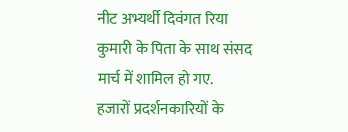नीट अभ्यर्थी दिवंगत रिया कुमारी के पिता के साथ संसद मार्च में शामिल हो गए.
हजारों प्रदर्शनकारियों के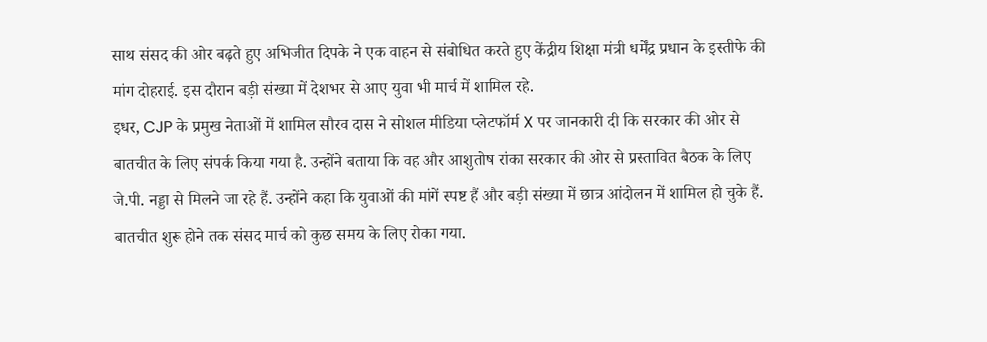साथ संसद की ओर बढ़ते हुए अभिजीत दिपके ने एक वाहन से संबोधित करते हुए केंद्रीय शिक्षा मंत्री धर्मेंद्र प्रधान के इस्तीफे की मांग दोहराई. इस दौरान बड़ी संख्या में देशभर से आए युवा भी मार्च में शामिल रहे.
इधर, CJP के प्रमुख नेताओं में शामिल सौरव दास ने सोशल मीडिया प्लेटफॉर्म X पर जानकारी दी कि सरकार की ओर से बातचीत के लिए संपर्क किया गया है. उन्होंने बताया कि वह और आशुतोष रांका सरकार की ओर से प्रस्तावित बैठक के लिए जे.पी. नड्डा से मिलने जा रहे हैं. उन्होंने कहा कि युवाओं की मांगें स्पष्ट हैं और बड़ी संख्या में छात्र आंदोलन में शामिल हो चुके हैं. बातचीत शुरू होने तक संसद मार्च को कुछ समय के लिए रोका गया.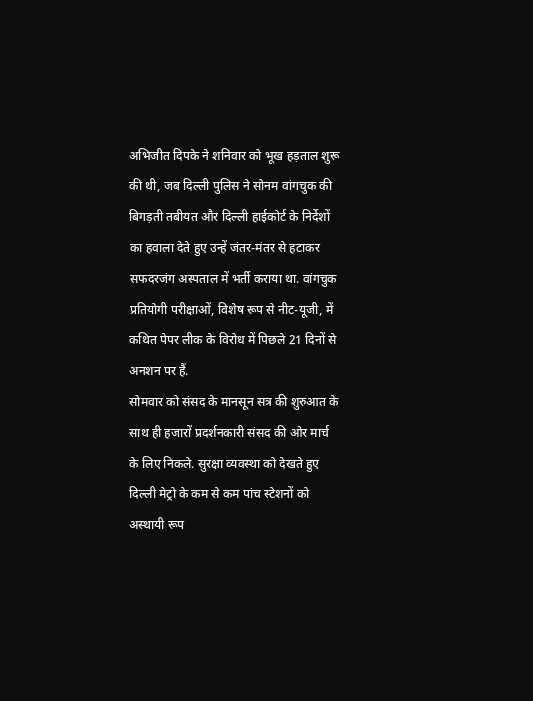अभिजीत दिपके ने शनिवार को भूख हड़ताल शुरू की थी, जब दिल्ली पुलिस ने सोनम वांगचुक की बिगड़ती तबीयत और दिल्ली हाईकोर्ट के निर्देशों का हवाला देते हुए उन्हें जंतर-मंतर से हटाकर सफदरजंग अस्पताल में भर्ती कराया था. वांगचुक प्रतियोगी परीक्षाओं, विशेष रूप से नीट-यूजी, में कथित पेपर लीक के विरोध में पिछले 21 दिनों से अनशन पर हैं.
सोमवार को संसद के मानसून सत्र की शुरुआत के साथ ही हजारों प्रदर्शनकारी संसद की ओर मार्च के लिए निकले. सुरक्षा व्यवस्था को देखते हुए दिल्ली मेट्रो के कम से कम पांच स्टेशनों को अस्थायी रूप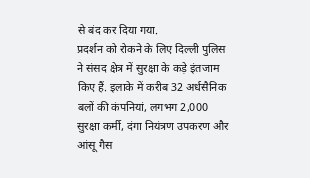से बंद कर दिया गया.
प्रदर्शन को रोकने के लिए दिल्ली पुलिस ने संसद क्षेत्र में सुरक्षा के कड़े इंतजाम किए हैं. इलाके में करीब 32 अर्धसैनिक बलों की कंपनियां, लगभग 2,000 सुरक्षा कर्मी, दंगा नियंत्रण उपकरण और आंसू गैस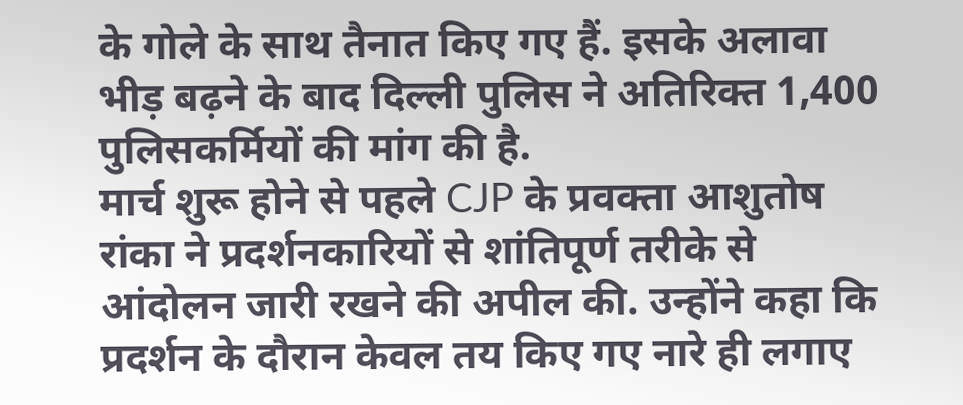के गोले के साथ तैनात किए गए हैं. इसके अलावा भीड़ बढ़ने के बाद दिल्ली पुलिस ने अतिरिक्त 1,400 पुलिसकर्मियों की मांग की है.
मार्च शुरू होने से पहले CJP के प्रवक्ता आशुतोष रांका ने प्रदर्शनकारियों से शांतिपूर्ण तरीके से आंदोलन जारी रखने की अपील की. उन्होंने कहा कि प्रदर्शन के दौरान केवल तय किए गए नारे ही लगाए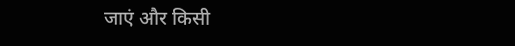जाएं और किसी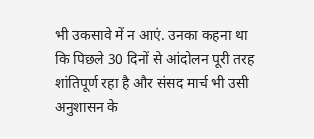भी उकसावे में न आएं. उनका कहना था कि पिछले 30 दिनों से आंदोलन पूरी तरह शांतिपूर्ण रहा है और संसद मार्च भी उसी अनुशासन के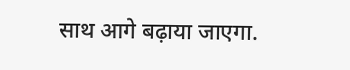साथ आगे बढ़ाया जाएगा.